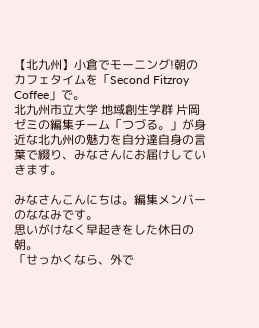【北九州】小倉でモーニング!朝のカフェタイムを「Second Fitzroy Coffee」で。
北九州市立大学 地域創生学群 片岡ゼミの編集チーム「つづる。」が身近な北九州の魅力を自分達自身の言葉で綴り、みなさんにお届けしていきます。

みなさんこんにちは。編集メンバーのななみです。
思いがけなく早起きをした休日の朝。
「せっかくなら、外で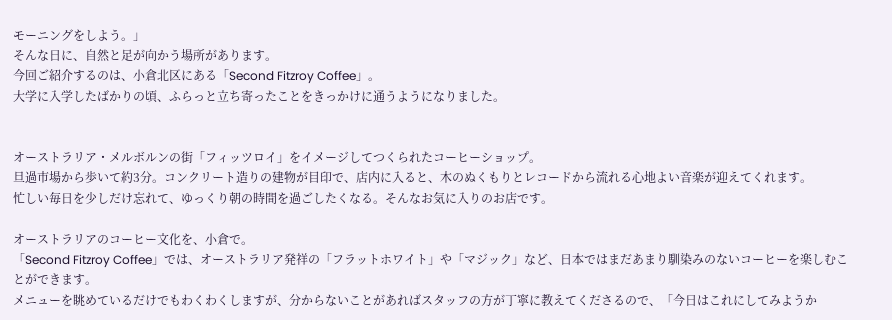モーニングをしよう。」
そんな日に、自然と足が向かう場所があります。
今回ご紹介するのは、小倉北区にある「Second Fitzroy Coffee」。
大学に入学したばかりの頃、ふらっと立ち寄ったことをきっかけに通うようになりました。


オーストラリア・メルボルンの街「フィッツロイ」をイメージしてつくられたコーヒーショップ。
旦過市場から歩いて約3分。コンクリート造りの建物が目印で、店内に入ると、木のぬくもりとレコードから流れる心地よい音楽が迎えてくれます。
忙しい毎日を少しだけ忘れて、ゆっくり朝の時間を過ごしたくなる。そんなお気に入りのお店です。

オーストラリアのコーヒー文化を、小倉で。
「Second Fitzroy Coffee」では、オーストラリア発祥の「フラットホワイト」や「マジック」など、日本ではまだあまり馴染みのないコーヒーを楽しむことができます。
メニューを眺めているだけでもわくわくしますが、分からないことがあればスタッフの方が丁寧に教えてくださるので、「今日はこれにしてみようか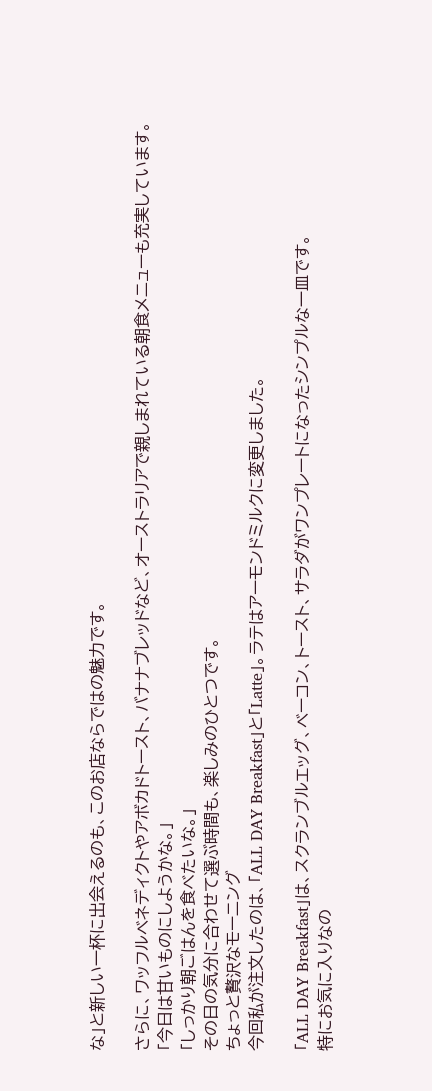な」と新しい一杯に出会えるのも、このお店ならではの魅力です。

さらに、ワッフルベネディクトやアボカドトースト、バナナブレッドなど、オーストラリアで親しまれている朝食メニューも充実しています。
「今日は甘いものにしようかな。」
「しっかり朝ごはんを食べたいな。」
その日の気分に合わせて選ぶ時間も、楽しみのひとつです。
ちょっと贅沢なモーニング
今回私が注文したのは、「ALL DAY Breakfast」と「Latte」。ラテはアーモンドミルクに変更しました。

「ALL DAY Breakfast」は、スクランブルエッグ、ベーコン、トースト、サラダがワンプレートになったシンプルな一皿です。
特にお気に入りなの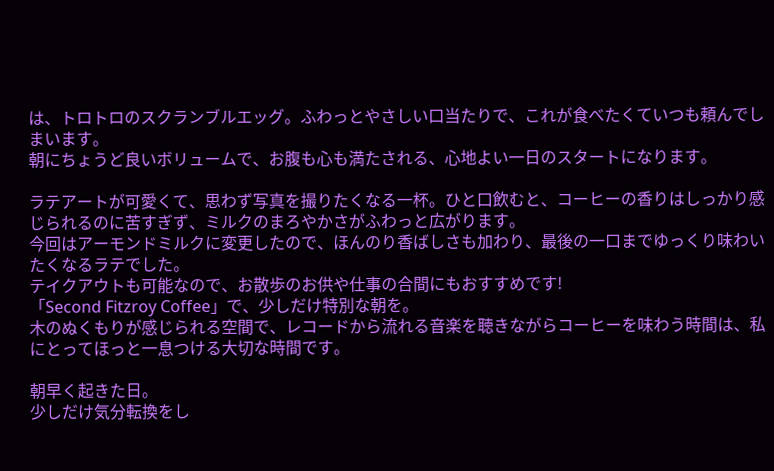は、トロトロのスクランブルエッグ。ふわっとやさしい口当たりで、これが食べたくていつも頼んでしまいます。
朝にちょうど良いボリュームで、お腹も心も満たされる、心地よい一日のスタートになります。

ラテアートが可愛くて、思わず写真を撮りたくなる一杯。ひと口飲むと、コーヒーの香りはしっかり感じられるのに苦すぎず、ミルクのまろやかさがふわっと広がります。
今回はアーモンドミルクに変更したので、ほんのり香ばしさも加わり、最後の一口までゆっくり味わいたくなるラテでした。
テイクアウトも可能なので、お散歩のお供や仕事の合間にもおすすめです!
「Second Fitzroy Coffee」で、少しだけ特別な朝を。
木のぬくもりが感じられる空間で、レコードから流れる音楽を聴きながらコーヒーを味わう時間は、私にとってほっと一息つける大切な時間です。

朝早く起きた日。
少しだけ気分転換をし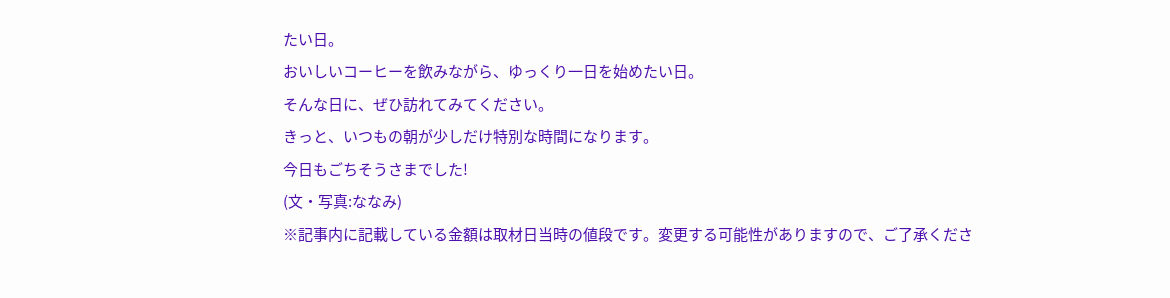たい日。
おいしいコーヒーを飲みながら、ゆっくり一日を始めたい日。
そんな日に、ぜひ訪れてみてください。
きっと、いつもの朝が少しだけ特別な時間になります。
今日もごちそうさまでした!
(文・写真:ななみ)
※記事内に記載している金額は取材日当時の値段です。変更する可能性がありますので、ご了承くださ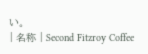い。
| 名称 | Second Fitzroy Coffee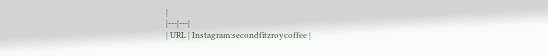|
|---|---|
| URL | Instagram:secondfitzroycoffee |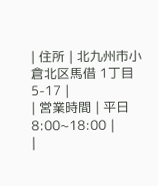| 住所 | 北九州市小倉北区馬借 1丁目5-17 |
| 営業時間 | 平日8:00~18:00 |
|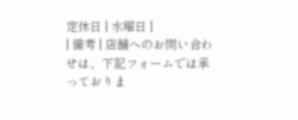定休日 | 水曜日 |
| 備考 | 店舗へのお問い合わせは、下記フォームでは承っておりま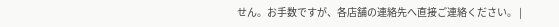せん。お手数ですが、各店舗の連絡先へ直接ご連絡ください。 |